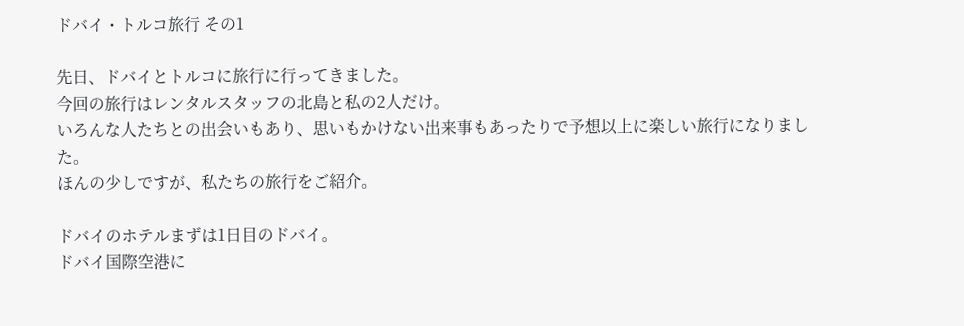ドバイ・トルコ旅行 その1

先日、ドバイとトルコに旅行に行ってきました。
今回の旅行はレンタルスタッフの北島と私の2人だけ。
いろんな人たちとの出会いもあり、思いもかけない出来事もあったりで予想以上に楽しい旅行になりました。
ほんの少しですが、私たちの旅行をご紹介。

ドバイのホテルまずは1日目のドバイ。
ドバイ国際空港に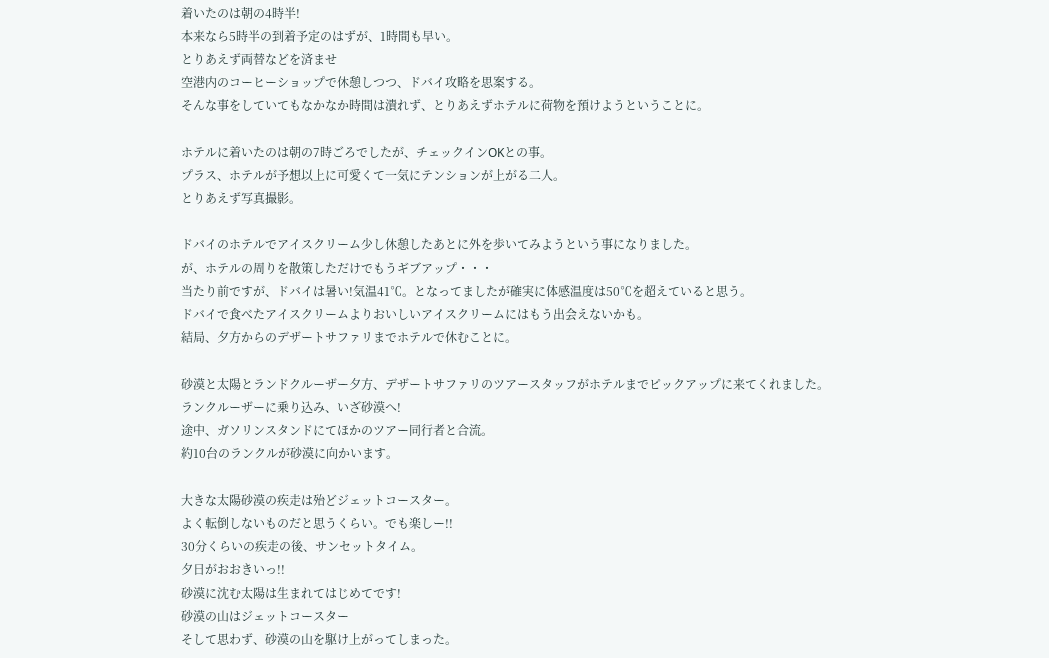着いたのは朝の4時半!
本来なら5時半の到着予定のはずが、1時間も早い。
とりあえず両替などを済ませ
空港内のコーヒーショップで休憩しつつ、ドバイ攻略を思案する。
そんな事をしていてもなかなか時間は潰れず、とりあえずホテルに荷物を預けようということに。

ホテルに着いたのは朝の7時ごろでしたが、チェックインOKとの事。
プラス、ホテルが予想以上に可愛くて一気にテンションが上がる二人。
とりあえず写真撮影。

ドバイのホテルでアイスクリーム少し休憩したあとに外を歩いてみようという事になりました。
が、ホテルの周りを散策しただけでもうギブアップ・・・
当たり前ですが、ドバイは暑い!気温41℃。となってましたが確実に体感温度は50℃を超えていると思う。
ドバイで食べたアイスクリームよりおいしいアイスクリームにはもう出会えないかも。
結局、夕方からのデザートサファリまでホテルで休むことに。

砂漠と太陽とランドクルーザー夕方、デザートサファリのツアースタッフがホテルまでピックアップに来てくれました。
ランクルーザーに乗り込み、いざ砂漠へ!
途中、ガソリンスタンドにてほかのツアー同行者と合流。
約10台のランクルが砂漠に向かいます。

大きな太陽砂漠の疾走は殆どジェットコースター。
よく転倒しないものだと思うくらい。でも楽しー!!
30分くらいの疾走の後、サンセットタイム。
夕日がおおきいっ!!
砂漠に沈む太陽は生まれてはじめてです!
砂漠の山はジェットコースター
そして思わず、砂漠の山を駆け上がってしまった。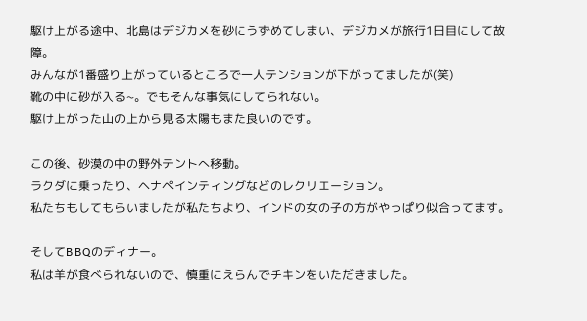駆け上がる途中、北島はデジカメを砂にうずめてしまい、デジカメが旅行1日目にして故障。
みんなが1番盛り上がっているところで一人テンションが下がってましたが(笑)
靴の中に砂が入る~。でもそんな事気にしてられない。
駆け上がった山の上から見る太陽もまた良いのです。

この後、砂漠の中の野外テントへ移動。
ラクダに乗ったり、ヘナペインティングなどのレクリエーション。
私たちもしてもらいましたが私たちより、インドの女の子の方がやっぱり似合ってます。

そしてBBQのディナー。
私は羊が食べられないので、慎重にえらんでチキンをいただきました。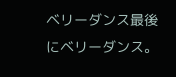ベリーダンス最後にベリーダンス。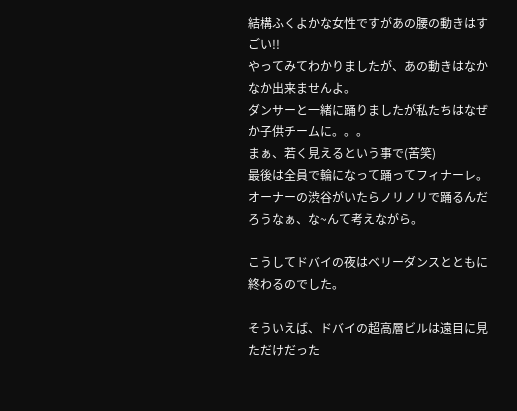結構ふくよかな女性ですがあの腰の動きはすごい!!
やってみてわかりましたが、あの動きはなかなか出来ませんよ。
ダンサーと一緒に踊りましたが私たちはなぜか子供チームに。。。
まぁ、若く見えるという事で(苦笑)
最後は全員で輪になって踊ってフィナーレ。
オーナーの渋谷がいたらノリノリで踊るんだろうなぁ、な~んて考えながら。

こうしてドバイの夜はベリーダンスとともに終わるのでした。

そういえば、ドバイの超高層ビルは遠目に見ただけだった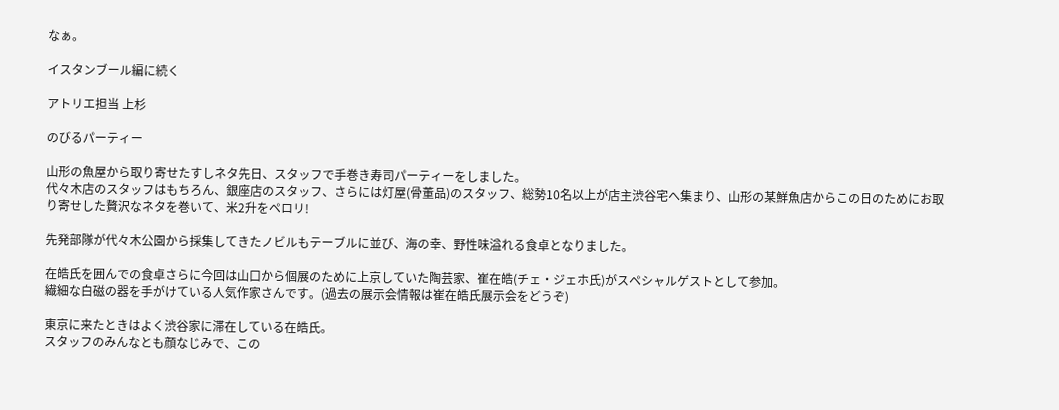なぁ。

イスタンブール編に続く

アトリエ担当 上杉

のびるパーティー

山形の魚屋から取り寄せたすしネタ先日、スタッフで手巻き寿司パーティーをしました。
代々木店のスタッフはもちろん、銀座店のスタッフ、さらには灯屋(骨董品)のスタッフ、総勢10名以上が店主渋谷宅へ集まり、山形の某鮮魚店からこの日のためにお取り寄せした贅沢なネタを巻いて、米2升をペロリ!

先発部隊が代々木公園から採集してきたノビルもテーブルに並び、海の幸、野性味溢れる食卓となりました。

在皓氏を囲んでの食卓さらに今回は山口から個展のために上京していた陶芸家、崔在皓(チェ・ジェホ氏)がスペシャルゲストとして参加。
繊細な白磁の器を手がけている人気作家さんです。(過去の展示会情報は崔在皓氏展示会をどうぞ)

東京に来たときはよく渋谷家に滞在している在皓氏。
スタッフのみんなとも顔なじみで、この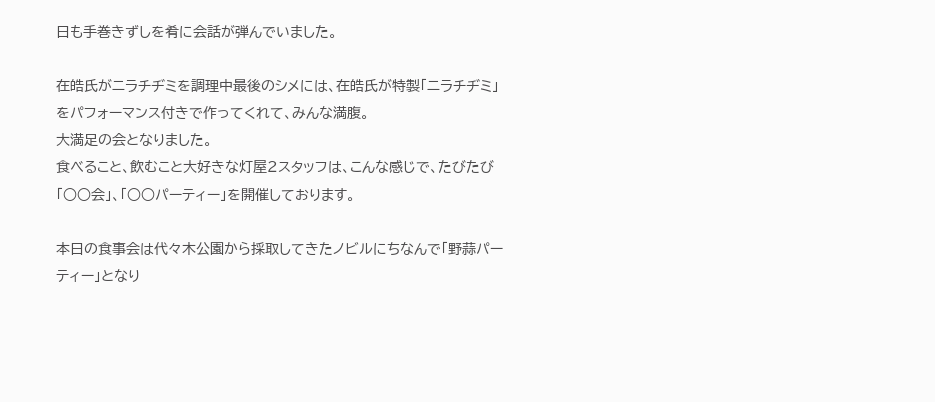日も手巻きずしを肴に会話が弾んでいました。

在皓氏がニラチヂミを調理中最後のシメには、在皓氏が特製「ニラチヂミ」をパフォーマンス付きで作ってくれて、みんな満腹。
大満足の会となりました。
食べること、飲むこと大好きな灯屋2スタッフは、こんな感じで、たびたび「○○会」、「○○パーティー」を開催しております。

本日の食事会は代々木公園から採取してきたノビルにちなんで「野蒜パーティー」となり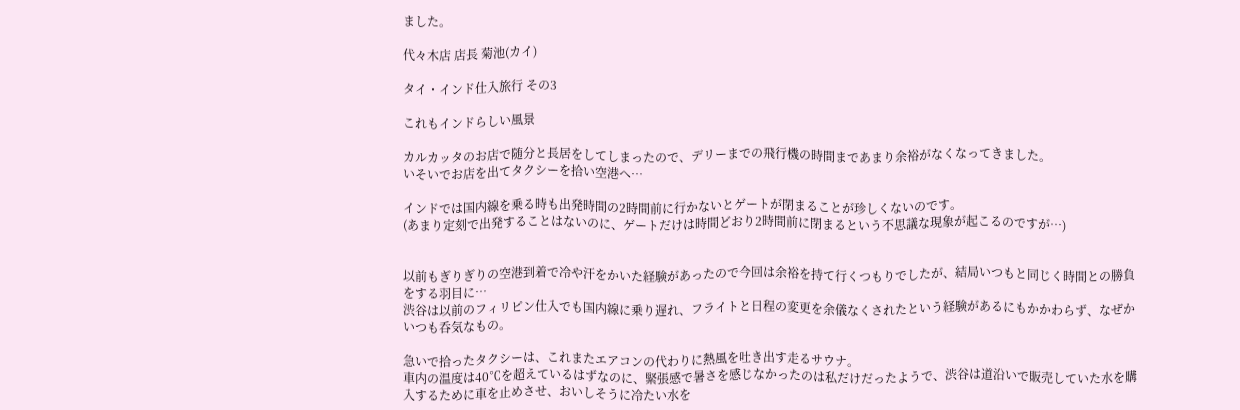ました。

代々木店 店長 菊池(カイ)

タイ・インド仕入旅行 その3

これもインドらしい風景

カルカッタのお店で随分と長居をしてしまったので、デリーまでの飛行機の時間まであまり余裕がなくなってきました。
いそいでお店を出てタクシーを拾い空港へ…

インドでは国内線を乗る時も出発時間の2時間前に行かないとゲートが閉まることが珍しくないのです。
(あまり定刻で出発することはないのに、ゲートだけは時間どおり2時間前に閉まるという不思議な現象が起こるのですが…)


以前もぎりぎりの空港到着で冷や汗をかいた経験があったので今回は余裕を持て行くつもりでしたが、結局いつもと同じく時間との勝負をする羽目に…
渋谷は以前のフィリピン仕入でも国内線に乗り遅れ、フライトと日程の変更を余儀なくされたという経験があるにもかかわらず、なぜかいつも呑気なもの。

急いで拾ったタクシーは、これまたエアコンの代わりに熱風を吐き出す走るサウナ。
車内の温度は40℃を超えているはずなのに、緊張感で暑さを感じなかったのは私だけだったようで、渋谷は道沿いで販売していた水を購入するために車を止めさせ、おいしそうに冷たい水を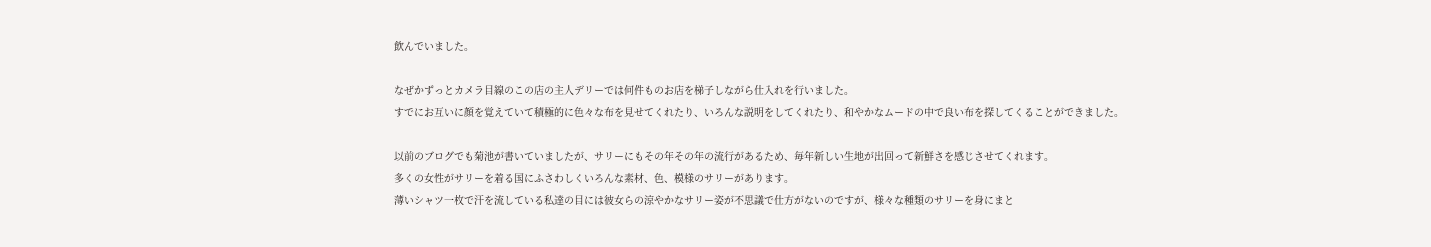飲んでいました。

なぜかずっとカメラ目線のこの店の主人デリーでは何件ものお店を梯子しながら仕入れを行いました。
すでにお互いに顔を覚えていて積極的に色々な布を見せてくれたり、いろんな説明をしてくれたり、和やかなムードの中で良い布を探してくることができました。

以前のブログでも菊池が書いていましたが、サリーにもその年その年の流行があるため、毎年新しい生地が出回って新鮮さを感じさせてくれます。
多くの女性がサリーを着る国にふさわしくいろんな素材、色、模様のサリーがあります。
薄いシャツ一枚で汗を流している私達の目には彼女らの涼やかなサリー姿が不思議で仕方がないのですが、様々な種類のサリーを身にまと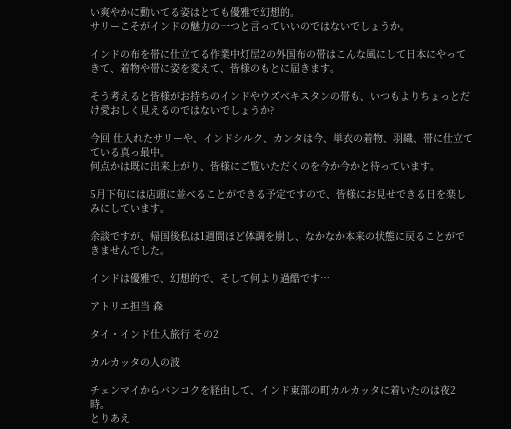い爽やかに動いてる姿はとても優雅で幻想的。
サリーこそがインドの魅力の一つと言っていいのではないでしょうか。

インドの布を帯に仕立てる作業中灯屋2の外国布の帯はこんな風にして日本にやってきて、着物や帯に姿を変えて、皆様のもとに届きます。

そう考えると皆様がお持ちのインドやウズベキスタンの帯も、いつもよりちょっとだけ愛おしく見えるのではないでしょうか?

今回 仕入れたサリーや、インドシルク、カンタは今、単衣の着物、羽織、帯に仕立てている真っ最中。
何点かは既に出来上がり、皆様にご覧いただくのを今か今かと待っています。

5月下旬には店頭に並べることができる予定ですので、皆様にお見せできる日を楽しみにしています。

余談ですが、帰国後私は1週間ほど体調を崩し、なかなか本来の状態に戻ることができませんでした。

インドは優雅で、幻想的で、そして何より過酷です…

アトリエ担当 森

タイ・インド仕入旅行 その2

カルカッタの人の波

チェンマイからバンコクを経由して、インド東部の町カルカッタに着いたのは夜2時。
とりあえ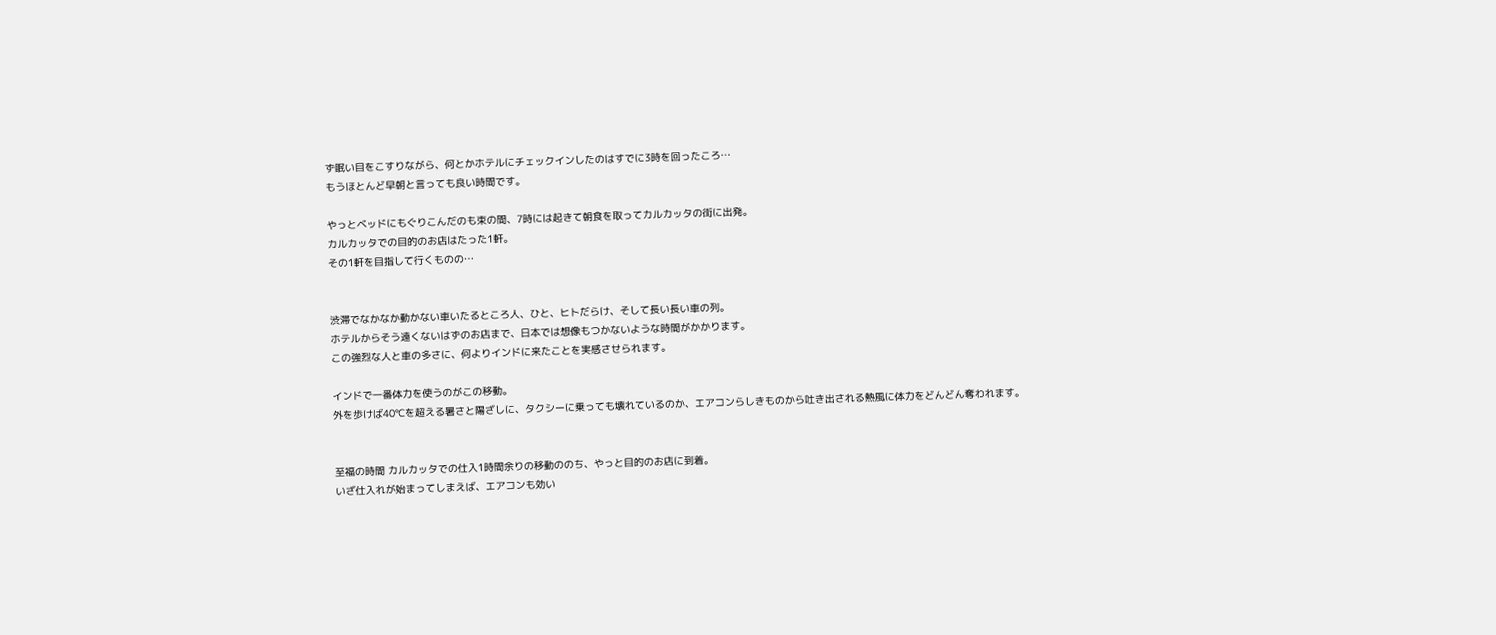ず眠い目をこすりながら、何とかホテルにチェックインしたのはすでに3時を回ったころ…
もうほとんど早朝と言っても良い時間です。

やっとベッドにもぐりこんだのも束の間、7時には起きて朝食を取ってカルカッタの街に出発。
カルカッタでの目的のお店はたった1軒。
その1軒を目指して行くものの…


渋滞でなかなか動かない車いたるところ人、ひと、ヒトだらけ、そして長い長い車の列。
ホテルからそう遠くないはずのお店まで、日本では想像もつかないような時間がかかります。
この強烈な人と車の多さに、何よりインドに来たことを実感させられます。

インドで一番体力を使うのがこの移動。
外を歩けば40℃を超える暑さと陽ざしに、タクシーに乗っても壊れているのか、エアコンらしきものから吐き出される熱風に体力をどんどん奪われます。


至福の時間 カルカッタでの仕入1時間余りの移動ののち、やっと目的のお店に到着。
いざ仕入れが始まってしまえば、エアコンも効い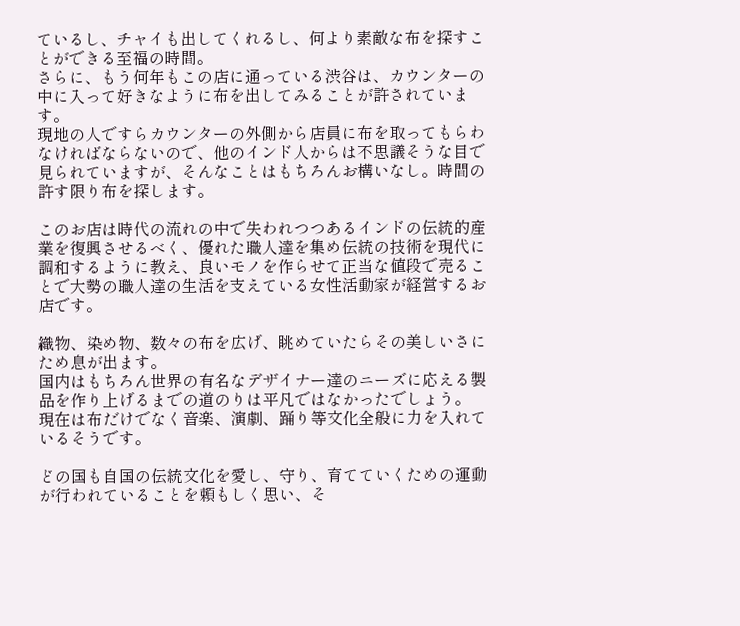ているし、チャイも出してくれるし、何より素敵な布を探すことができる至福の時間。
さらに、もう何年もこの店に通っている渋谷は、カウンターの中に入って好きなように布を出してみることが許されています。
現地の人ですらカウンターの外側から店員に布を取ってもらわなければならないので、他のインド人からは不思議そうな目で見られていますが、そんなことはもちろんお構いなし。時間の許す限り布を探します。

このお店は時代の流れの中で失われつつあるインドの伝統的産業を復興させるべく、優れた職人達を集め伝統の技術を現代に調和するように教え、良いモノを作らせて正当な値段で売ることで大勢の職人達の生活を支えている女性活動家が経営するお店です。

織物、染め物、数々の布を広げ、眺めていたらその美しいさにため息が出ます。
国内はもちろん世界の有名なデザイナー達のニーズに応える製品を作り上げるまでの道のりは平凡ではなかったでしょう。
現在は布だけでなく音楽、演劇、踊り等文化全般に力を入れているそうです。

どの国も自国の伝統文化を愛し、守り、育てていくための運動が行われていることを頼もしく思い、そ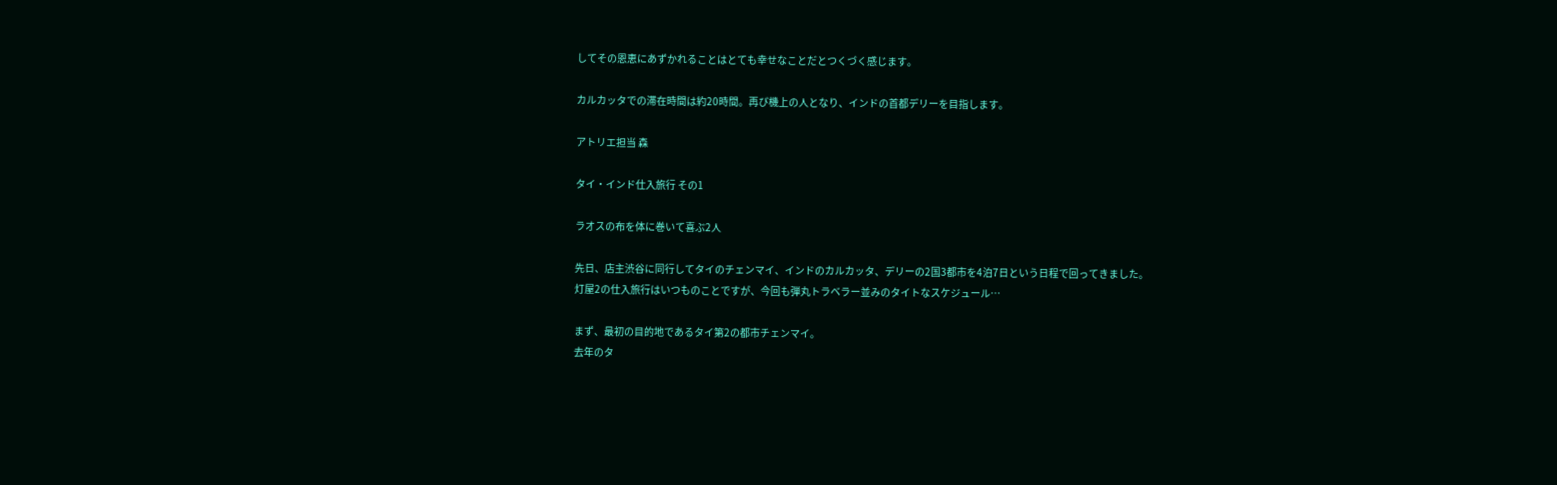してその恩恵にあずかれることはとても幸せなことだとつくづく感じます。

カルカッタでの滞在時間は約20時間。再び機上の人となり、インドの首都デリーを目指します。

アトリエ担当 森

タイ・インド仕入旅行 その1

ラオスの布を体に巻いて喜ぶ2人

先日、店主渋谷に同行してタイのチェンマイ、インドのカルカッタ、デリーの2国3都市を4泊7日という日程で回ってきました。
灯屋2の仕入旅行はいつものことですが、今回も弾丸トラベラー並みのタイトなスケジュール…

まず、最初の目的地であるタイ第2の都市チェンマイ。
去年のタ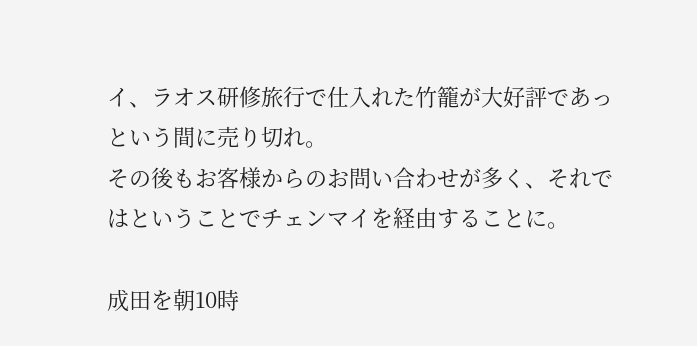イ、ラオス研修旅行で仕入れた竹籠が大好評であっという間に売り切れ。
その後もお客様からのお問い合わせが多く、それではということでチェンマイを経由することに。

成田を朝10時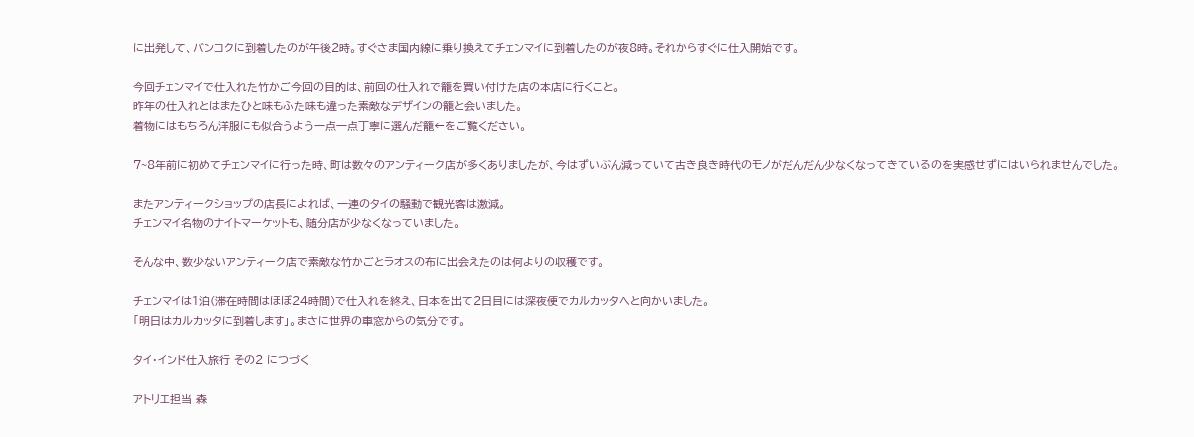に出発して、バンコクに到着したのが午後2時。すぐさま国内線に乗り換えてチェンマイに到着したのが夜8時。それからすぐに仕入開始です。

今回チェンマイで仕入れた竹かご今回の目的は、前回の仕入れで籠を買い付けた店の本店に行くこと。
昨年の仕入れとはまたひと味もふた味も違った素敵なデザインの籠と会いました。
着物にはもちろん洋服にも似合うよう一点一点丁寧に選んだ籠←をご覧ください。

7~8年前に初めてチェンマイに行った時、町は数々のアンティーク店が多くありましたが、今はずいぶん減っていて古き良き時代のモノがだんだん少なくなってきているのを実感せずにはいられませんでした。

またアンティークショップの店長によれば、一連のタイの騒動で観光客は激減。
チェンマイ名物のナイトマーケットも、随分店が少なくなっていました。

そんな中、数少ないアンティーク店で素敵な竹かごとラオスの布に出会えたのは何よりの収穫です。

チェンマイは1泊(滞在時間はほぼ24時間)で仕入れを終え、日本を出て2日目には深夜便でカルカッタへと向かいました。
「明日はカルカッタに到着します」。まさに世界の車窓からの気分です。

タイ・インド仕入旅行 その2 につづく

アトリエ担当 森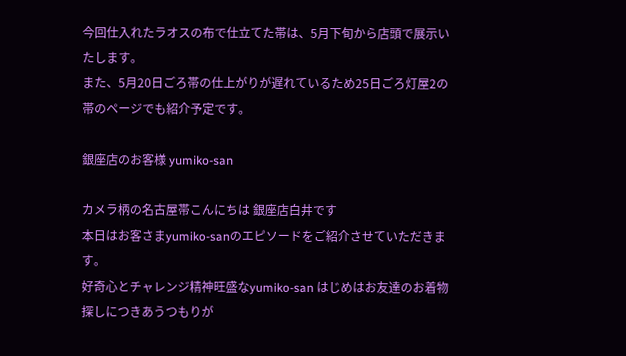今回仕入れたラオスの布で仕立てた帯は、5月下旬から店頭で展示いたします。
また、5月20日ごろ帯の仕上がりが遅れているため25日ごろ灯屋2の帯のページでも紹介予定です。

銀座店のお客様 yumiko-san

カメラ柄の名古屋帯こんにちは 銀座店白井です
本日はお客さまyumiko-sanのエピソードをご紹介させていただきます。
好奇心とチャレンジ精神旺盛なyumiko-san はじめはお友達のお着物探しにつきあうつもりが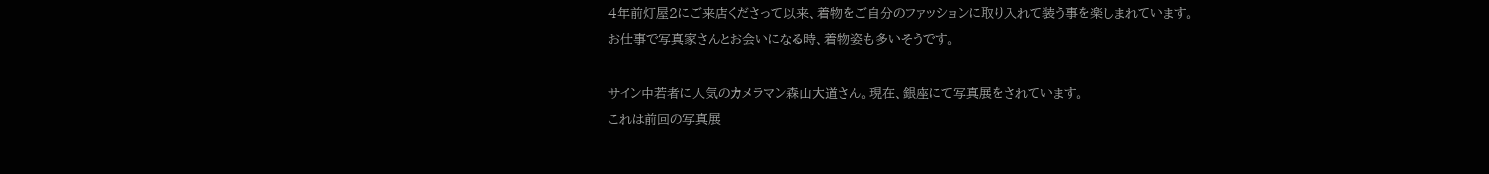4年前灯屋2にご来店くださって以来、着物をご自分のファッションに取り入れて装う事を楽しまれています。
お仕事で写真家さんとお会いになる時、着物姿も多いそうです。

サイン中若者に人気のカメラマン森山大道さん。現在、銀座にて写真展をされています。
これは前回の写真展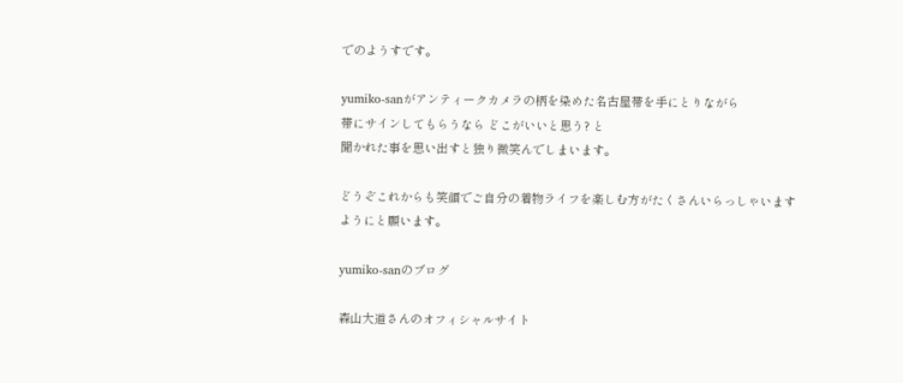でのようすです。

yumiko-sanがアンティークカメラの柄を染めた名古屋帯を手にとりながら
帯にサインしてもらうなら どこがいいと思う? と
聞かれた事を思い出すと独り微笑んでしまいます。

どうぞこれからも笑顔でご自分の着物ライフを楽しむ方がたくさんいらっしゃいますようにと願います。

yumiko-sanのブログ

森山大道さんのオフィシャルサイト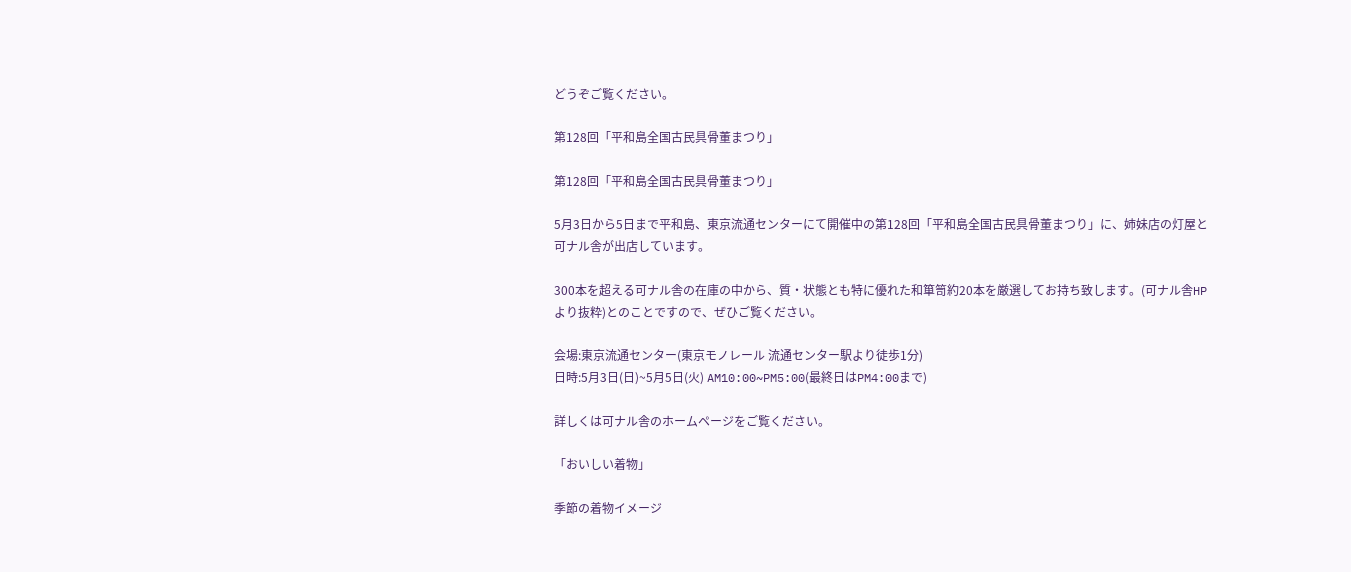どうぞご覧ください。

第128回「平和島全国古民具骨董まつり」

第128回「平和島全国古民具骨董まつり」

5月3日から5日まで平和島、東京流通センターにて開催中の第128回「平和島全国古民具骨董まつり」に、姉妹店の灯屋と可ナル舎が出店しています。

300本を超える可ナル舎の在庫の中から、質・状態とも特に優れた和箪笥約20本を厳選してお持ち致します。(可ナル舎HPより抜粋)とのことですので、ぜひご覧ください。

会場:東京流通センター(東京モノレール 流通センター駅より徒歩1分)
日時:5月3日(日)~5月5日(火) AM10:00~PM5:00(最終日はPM4:00まで)

詳しくは可ナル舎のホームページをご覧ください。

「おいしい着物」

季節の着物イメージ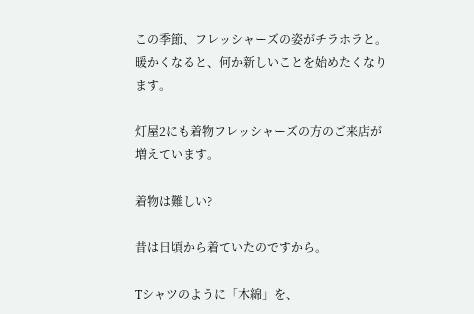この季節、フレッシャーズの姿がチラホラと。
暖かくなると、何か新しいことを始めたくなります。

灯屋2にも着物フレッシャーズの方のご来店が増えています。

着物は難しい?

昔は日頃から着ていたのですから。

Tシャツのように「木綿」を、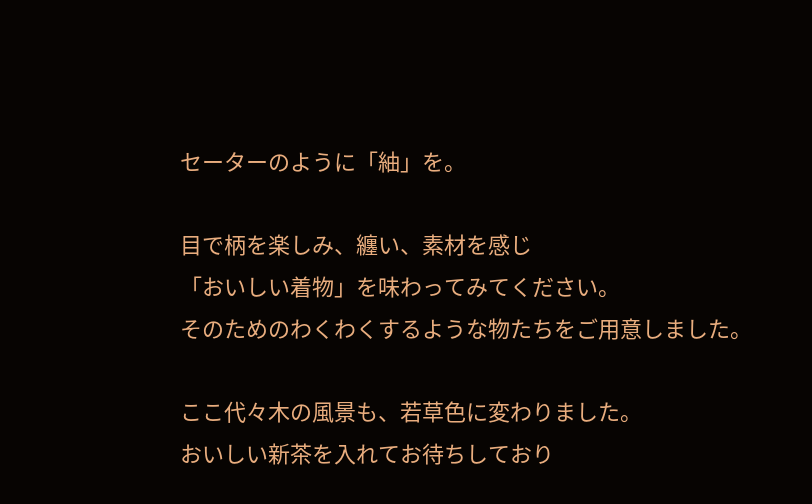セーターのように「紬」を。

目で柄を楽しみ、纏い、素材を感じ
「おいしい着物」を味わってみてください。
そのためのわくわくするような物たちをご用意しました。

ここ代々木の風景も、若草色に変わりました。
おいしい新茶を入れてお待ちしており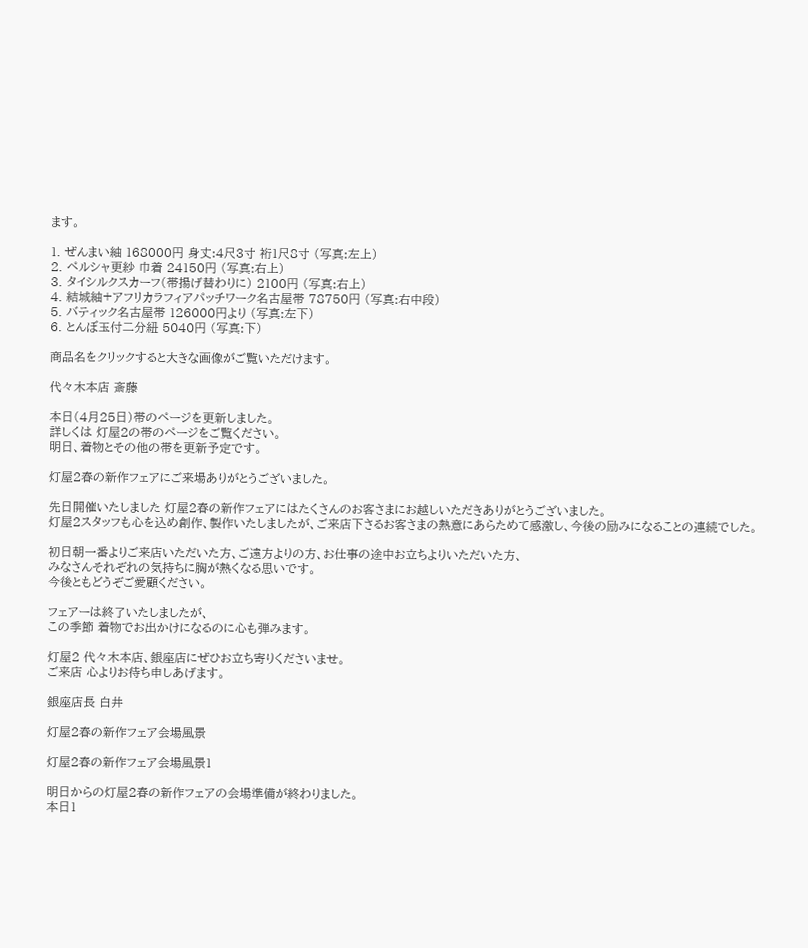ます。

1. ぜんまい紬 168000円 身丈:4尺3寸 裄1尺8寸 (写真:左上)
2. ペルシャ更紗 巾着 24150円 (写真:右上)
3. タイシルクスカーフ(帯揚げ替わりに) 2100円 (写真:右上)
4. 結城紬+アフリカラフィアパッチワーク名古屋帯 78750円 (写真:右中段)
5. バティック名古屋帯 126000円より (写真:左下)
6. とんぼ玉付二分紐 5040円 (写真:下)

商品名をクリックすると大きな画像がご覧いただけます。

代々木本店 斎藤

本日(4月25日)帯のページを更新しました。
詳しくは 灯屋2の帯のページをご覧ください。
明日、着物とその他の帯を更新予定です。

灯屋2春の新作フェアにご来場ありがとうございました。

先日開催いたしました 灯屋2春の新作フェアにはたくさんのお客さまにお越しいただきありがとうございました。
灯屋2スタッフも心を込め創作、製作いたしましたが、ご来店下さるお客さまの熱意にあらためて感激し、今後の励みになることの連続でした。

初日朝一番よりご来店いただいた方、ご遠方よりの方、お仕事の途中お立ちよりいただいた方、
みなさんそれぞれの気持ちに胸が熱くなる思いです。
今後ともどうぞご愛顧ください。

フェアーは終了いたしましたが、
この季節 着物でお出かけになるのに心も弾みます。

灯屋2 代々木本店、銀座店にぜひお立ち寄りくださいませ。
ご来店 心よりお待ち申しあげます。

銀座店長 白井

灯屋2春の新作フェア会場風景

灯屋2春の新作フェア会場風景1

明日からの灯屋2春の新作フェアの会場準備が終わりました。
本日1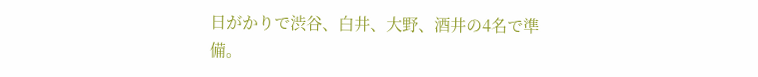日がかりで渋谷、白井、大野、酒井の4名で準備。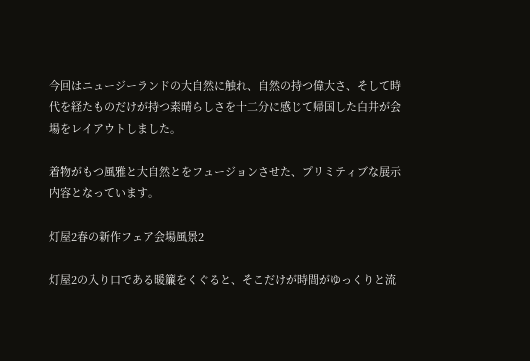今回はニュージーランドの大自然に触れ、自然の持つ偉大さ、そして時代を経たものだけが持つ素晴らしさを十二分に感じて帰国した白井が会場をレイアウトしました。

着物がもつ風雅と大自然とをフュージョンさせた、プリミティブな展示内容となっています。

灯屋2春の新作フェア会場風景2

灯屋2の入り口である暖簾をくぐると、そこだけが時間がゆっくりと流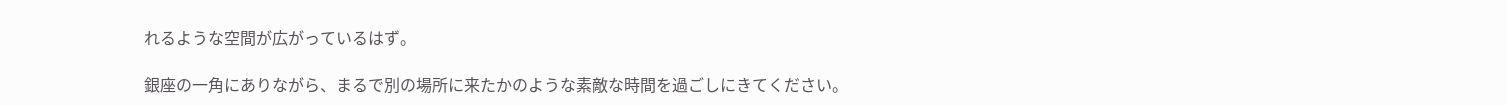れるような空間が広がっているはず。

銀座の一角にありながら、まるで別の場所に来たかのような素敵な時間を過ごしにきてください。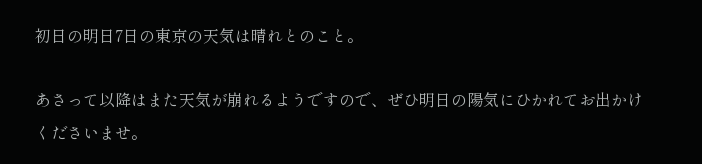初日の明日7日の東京の天気は晴れとのこと。

あさって以降はまた天気が崩れるようですので、ぜひ明日の陽気にひかれてお出かけくださいませ。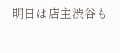明日は店主渋谷も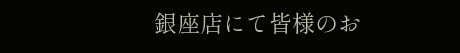銀座店にて皆様のお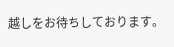越しをお待ちしております。